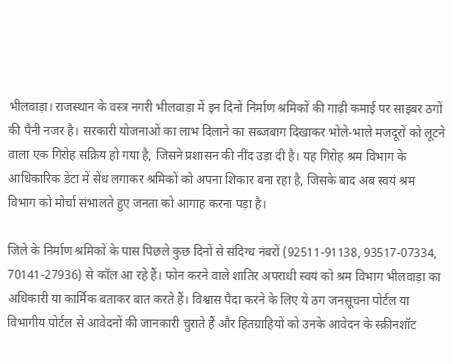भीलवाड़ा। राजस्थान के वस्त्र नगरी भीलवाड़ा में इन दिनों निर्माण श्रमिकों की गाढ़ी कमाई पर साइबर ठगों की पैनी नजर है। सरकारी योजनाओं का लाभ दिलाने का सब्जबाग दिखाकर भोले-भाले मजदूरों को लूटने वाला एक गिरोह सक्रिय हो गया है, जिसने प्रशासन की नींद उड़ा दी है। यह गिरोह श्रम विभाग के आधिकारिक डेटा में सेंध लगाकर श्रमिकों को अपना शिकार बना रहा है, जिसके बाद अब स्वयं श्रम विभाग को मोर्चा संभालते हुए जनता को आगाह करना पड़ा है।

जिले के निर्माण श्रमिकों के पास पिछले कुछ दिनों से संदिग्ध नंबरों (92511-91138, 93517-07334, 70141-27936) से कॉल आ रहे हैं। फोन करने वाले शातिर अपराधी स्वयं को श्रम विभाग भीलवाड़ा का अधिकारी या कार्मिक बताकर बात करते हैं। विश्वास पैदा करने के लिए ये ठग जनसूचना पोर्टल या विभागीय पोर्टल से आवेदनों की जानकारी चुराते हैं और हितग्राहियों को उनके आवेदन के स्क्रीनशॉट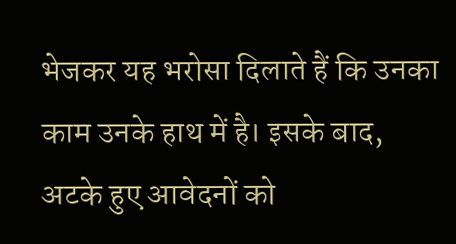भेजकर यह भरोसा दिलाते हैं कि उनका काम उनके हाथ में है। इसके बाद, अटके हुए आवेदनों को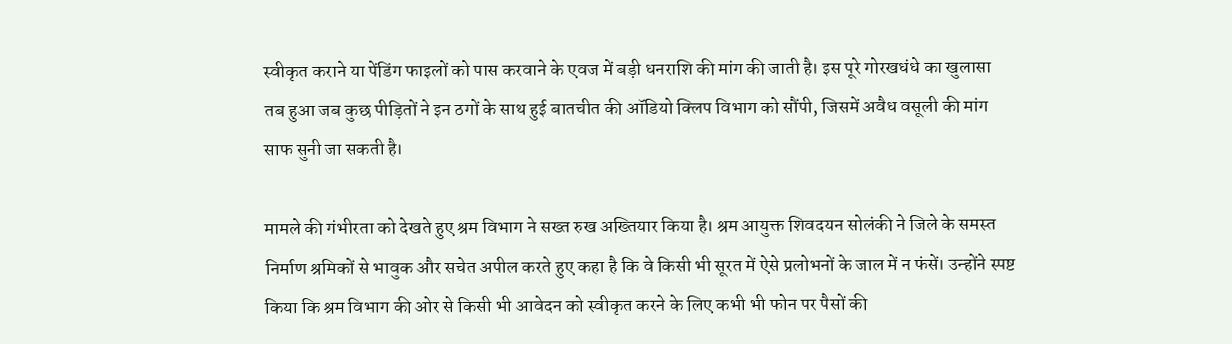स्वीकृत कराने या पेंडिंग फाइलों को पास करवाने के एवज में बड़ी धनराशि की मांग की जाती है। इस पूरे गोरखधंधे का खुलासा तब हुआ जब कुछ पीड़ितों ने इन ठगों के साथ हुई बातचीत की ऑडियो क्लिप विभाग को सौंपी, जिसमें अवैध वसूली की मांग साफ सुनी जा सकती है।

मामले की गंभीरता को देखते हुए श्रम विभाग ने सख्त रुख अख्तियार किया है। श्रम आयुक्त शिवदयन सोलंकी ने जिले के समस्त निर्माण श्रमिकों से भावुक और सचेत अपील करते हुए कहा है कि वे किसी भी सूरत में ऐसे प्रलोभनों के जाल में न फंसें। उन्होंने स्पष्ट किया कि श्रम विभाग की ओर से किसी भी आवेदन को स्वीकृत करने के लिए कभी भी फोन पर पैसों की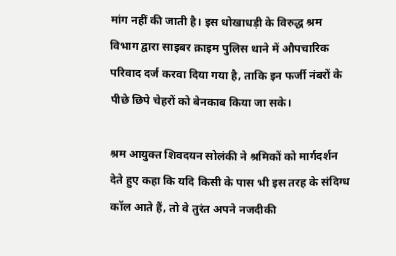मांग नहीं की जाती है। इस धोखाधड़ी के विरुद्ध श्रम विभाग द्वारा साइबर क्राइम पुलिस थाने में औपचारिक परिवाद दर्ज करवा दिया गया है, ताकि इन फर्जी नंबरों के पीछे छिपे चेहरों को बेनकाब किया जा सके।

श्रम आयुक्त शिवदयन सोलंकी ने श्रमिकों को मार्गदर्शन देते हुए कहा कि यदि किसी के पास भी इस तरह के संदिग्ध कॉल आते हैं, तो वे तुरंत अपने नजदीकी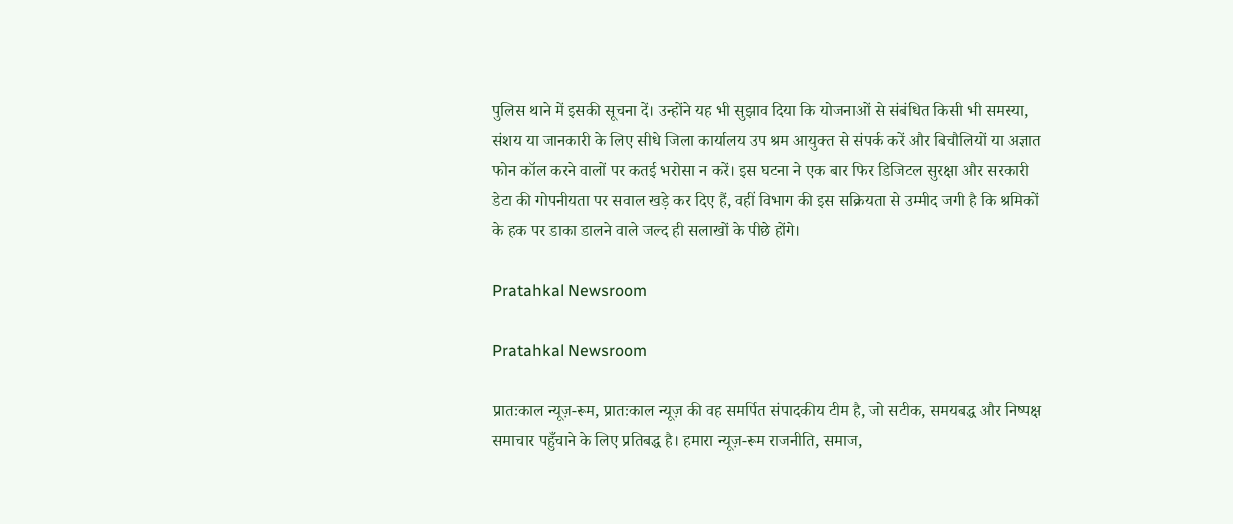पुलिस थाने में इसकी सूचना दें। उन्होंने यह भी सुझाव दिया कि योजनाओं से संबंधित किसी भी समस्या, संशय या जानकारी के लिए सीधे जिला कार्यालय उप श्रम आयुक्त से संपर्क करें और बिचौलियों या अज्ञात फोन कॉल करने वालों पर कतई भरोसा न करें। इस घटना ने एक बार फिर डिजिटल सुरक्षा और सरकारी डेटा की गोपनीयता पर सवाल खड़े कर दिए हैं, वहीं विभाग की इस सक्रियता से उम्मीद जगी है कि श्रमिकों के हक पर डाका डालने वाले जल्द ही सलाखों के पीछे होंगे।

Pratahkal Newsroom

Pratahkal Newsroom

प्रातःकाल न्यूज़-रूम, प्रातःकाल न्यूज़ की वह समर्पित संपादकीय टीम है, जो सटीक, समयबद्ध और निष्पक्ष समाचार पहुँचाने के लिए प्रतिबद्ध है। हमारा न्यूज़-रूम राजनीति, समाज,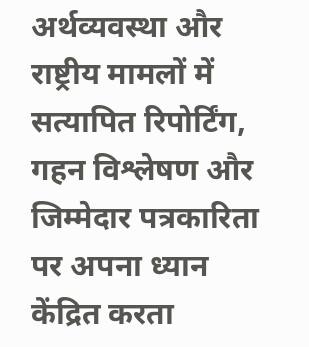अर्थव्यवस्था और राष्ट्रीय मामलों में सत्यापित रिपोर्टिंग, गहन विश्लेषण और जिम्मेदार पत्रकारिता पर अपना ध्यान केंद्रित करता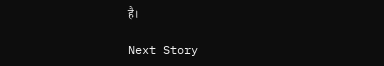है।

Next Story